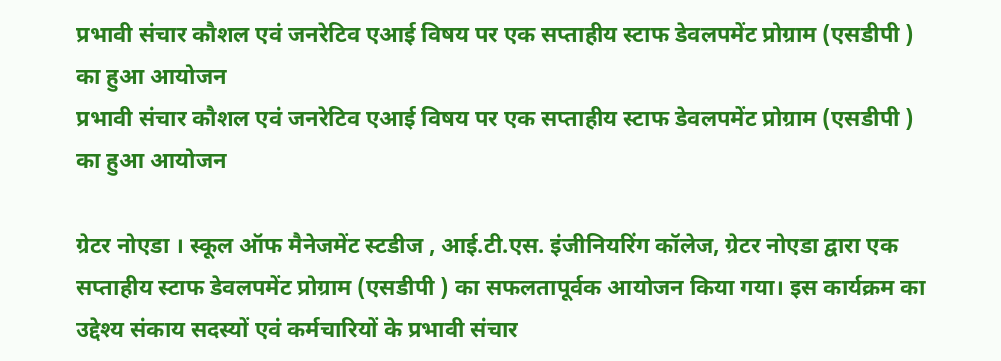प्रभावी संचार कौशल एवं जनरेटिव एआई विषय पर एक सप्ताहीय स्टाफ डेवलपमेंट प्रोग्राम (एसडीपी ) का हुआ आयोजन
प्रभावी संचार कौशल एवं जनरेटिव एआई विषय पर एक सप्ताहीय स्टाफ डेवलपमेंट प्रोग्राम (एसडीपी ) का हुआ आयोजन

ग्रेटर नोएडा । स्कूल ऑफ मैनेजमेंट स्टडीज , आई.टी.एस. इंजीनियरिंग कॉलेज, ग्रेटर नोएडा द्वारा एक सप्ताहीय स्टाफ डेवलपमेंट प्रोग्राम (एसडीपी ) का सफलतापूर्वक आयोजन किया गया। इस कार्यक्रम का उद्देश्य संकाय सदस्यों एवं कर्मचारियों के प्रभावी संचार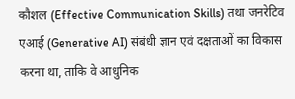कौशल (Effective Communication Skills) तथा जनरेटिव एआई (Generative AI) संबंधी ज्ञान एवं दक्षताओं का विकास करना था, ताकि वे आधुनिक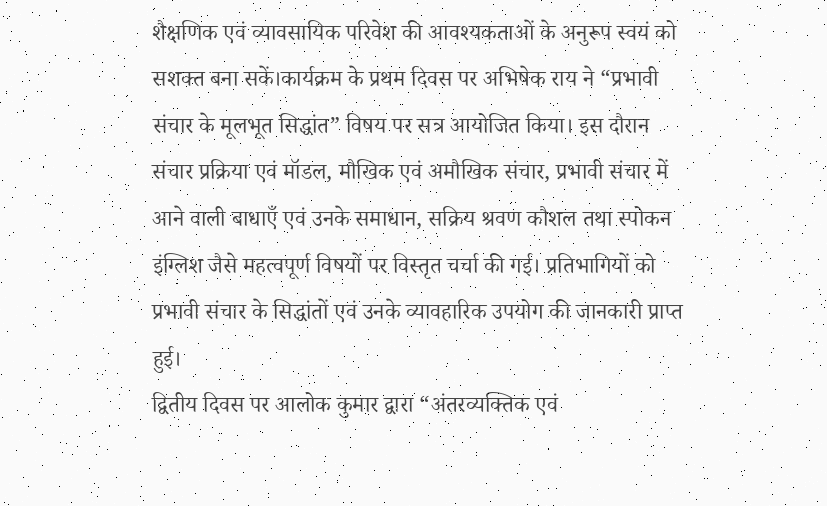शैक्षणिक एवं व्यावसायिक परिवेश की आवश्यकताओं के अनुरूप स्वयं को सशक्त बना सकें।कार्यक्रम के प्रथम दिवस पर अभिषेक राय ने “प्रभावी संचार के मूलभूत सिद्धांत” विषय पर सत्र आयोजित किया। इस दौरान संचार प्रक्रिया एवं मॉडल, मौखिक एवं अमौखिक संचार, प्रभावी संचार में आने वाली बाधाएँ एवं उनके समाधान, सक्रिय श्रवण कौशल तथा स्पोकन इंग्लिश जैसे महत्वपूर्ण विषयों पर विस्तृत चर्चा की गई। प्रतिभागियों को प्रभावी संचार के सिद्धांतों एवं उनके व्यावहारिक उपयोग की जानकारी प्राप्त हुई।
द्वितीय दिवस पर आलोक कुमार द्वारा “अंतरव्यक्तिक एवं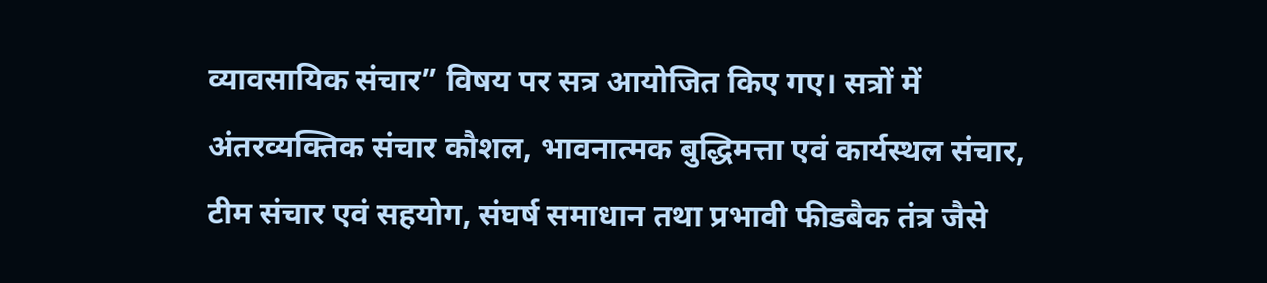व्यावसायिक संचार” विषय पर सत्र आयोजित किए गए। सत्रों में अंतरव्यक्तिक संचार कौशल, भावनात्मक बुद्धिमत्ता एवं कार्यस्थल संचार, टीम संचार एवं सहयोग, संघर्ष समाधान तथा प्रभावी फीडबैक तंत्र जैसे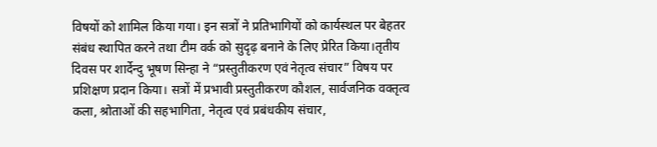विषयों को शामिल किया गया। इन सत्रों ने प्रतिभागियों को कार्यस्थल पर बेहतर संबंध स्थापित करने तथा टीम वर्क को सुदृढ़ बनाने के लिए प्रेरित किया।तृतीय दिवस पर शार्देन्दु भूषण सिन्हा ने “प्रस्तुतीकरण एवं नेतृत्व संचार” विषय पर प्रशिक्षण प्रदान किया। सत्रों में प्रभावी प्रस्तुतीकरण कौशल, सार्वजनिक वक्तृत्व कला, श्रोताओं की सहभागिता, नेतृत्व एवं प्रबंधकीय संचार,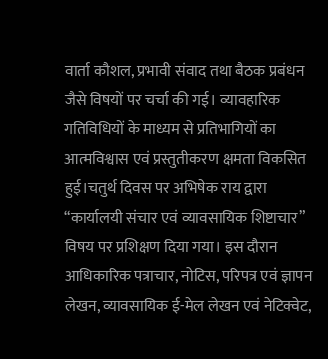वार्ता कौशल, प्रभावी संवाद तथा बैठक प्रबंधन जैसे विषयों पर चर्चा की गई। व्यावहारिक गतिविधियों के माध्यम से प्रतिभागियों का आत्मविश्वास एवं प्रस्तुतीकरण क्षमता विकसित हुई।चतुर्थ दिवस पर अभिषेक राय द्वारा “कार्यालयी संचार एवं व्यावसायिक शिष्टाचार” विषय पर प्रशिक्षण दिया गया। इस दौरान आधिकारिक पत्राचार, नोटिस, परिपत्र एवं ज्ञापन लेखन, व्यावसायिक ई-मेल लेखन एवं नेटिक्वेट,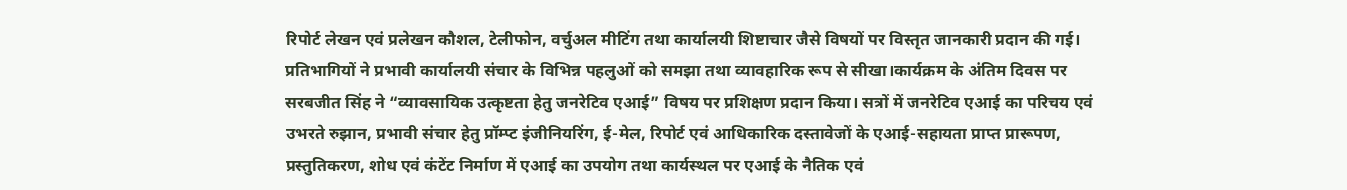रिपोर्ट लेखन एवं प्रलेखन कौशल, टेलीफोन, वर्चुअल मीटिंग तथा कार्यालयी शिष्टाचार जैसे विषयों पर विस्तृत जानकारी प्रदान की गई। प्रतिभागियों ने प्रभावी कार्यालयी संचार के विभिन्न पहलुओं को समझा तथा व्यावहारिक रूप से सीखा।कार्यक्रम के अंतिम दिवस पर सरबजीत सिंह ने “व्यावसायिक उत्कृष्टता हेतु जनरेटिव एआई” विषय पर प्रशिक्षण प्रदान किया। सत्रों में जनरेटिव एआई का परिचय एवं उभरते रुझान, प्रभावी संचार हेतु प्रॉम्प्ट इंजीनियरिंग, ई-मेल, रिपोर्ट एवं आधिकारिक दस्तावेजों के एआई-सहायता प्राप्त प्रारूपण, प्रस्तुतिकरण, शोध एवं कंटेंट निर्माण में एआई का उपयोग तथा कार्यस्थल पर एआई के नैतिक एवं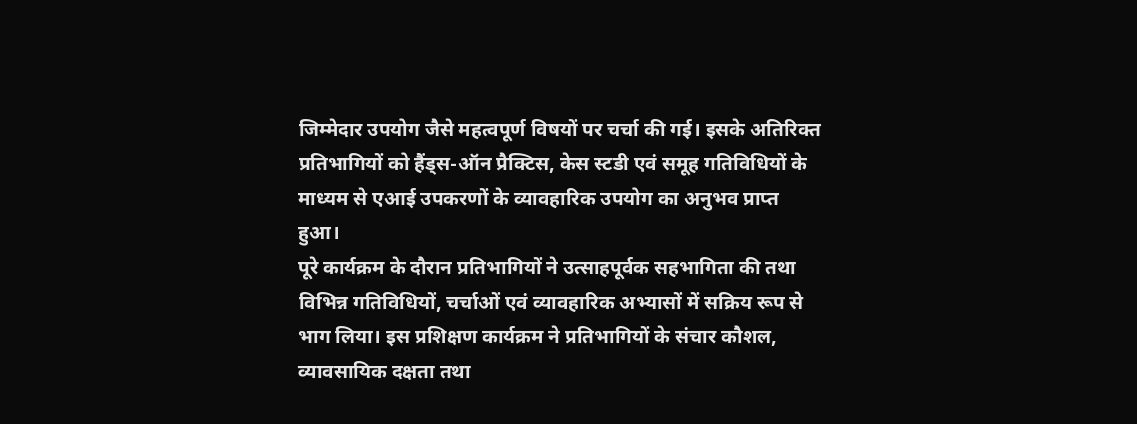जिम्मेदार उपयोग जैसे महत्वपूर्ण विषयों पर चर्चा की गई। इसके अतिरिक्त प्रतिभागियों को हैंड्स-ऑन प्रैक्टिस, केस स्टडी एवं समूह गतिविधियों के माध्यम से एआई उपकरणों के व्यावहारिक उपयोग का अनुभव प्राप्त हुआ।
पूरे कार्यक्रम के दौरान प्रतिभागियों ने उत्साहपूर्वक सहभागिता की तथा विभिन्न गतिविधियों, चर्चाओं एवं व्यावहारिक अभ्यासों में सक्रिय रूप से भाग लिया। इस प्रशिक्षण कार्यक्रम ने प्रतिभागियों के संचार कौशल, व्यावसायिक दक्षता तथा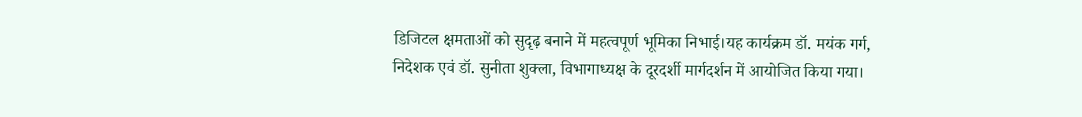डिजिटल क्षमताओं को सुदृढ़ बनाने में महत्वपूर्ण भूमिका निभाई।यह कार्यक्रम डॉ. मयंक गर्ग, निदेशक एवं डॉ. सुनीता शुक्ला, विभागाध्यक्ष के दूरदर्शी मार्गदर्शन में आयोजित किया गया।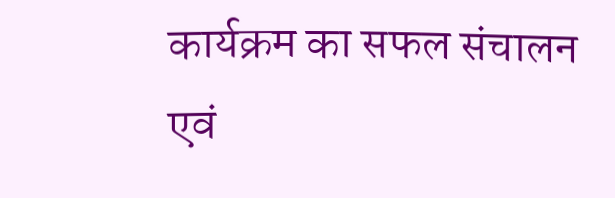कार्यक्रम का सफल संचालन एवं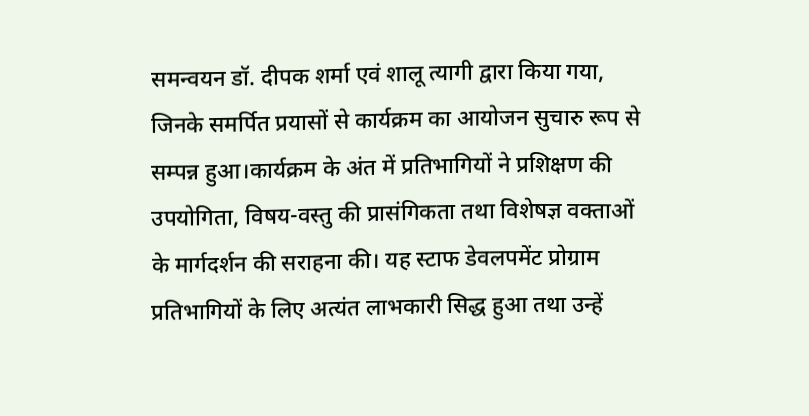समन्वयन डॉ. दीपक शर्मा एवं शालू त्यागी द्वारा किया गया, जिनके समर्पित प्रयासों से कार्यक्रम का आयोजन सुचारु रूप से सम्पन्न हुआ।कार्यक्रम के अंत में प्रतिभागियों ने प्रशिक्षण की उपयोगिता, विषय-वस्तु की प्रासंगिकता तथा विशेषज्ञ वक्ताओं के मार्गदर्शन की सराहना की। यह स्टाफ डेवलपमेंट प्रोग्राम प्रतिभागियों के लिए अत्यंत लाभकारी सिद्ध हुआ तथा उन्हें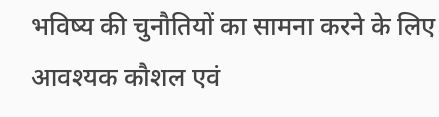भविष्य की चुनौतियों का सामना करने के लिए आवश्यक कौशल एवं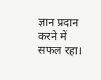ज्ञान प्रदान करने में सफल रहा।